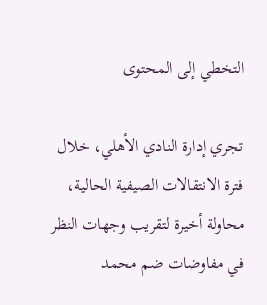التخطي إلى المحتوى

تجري إدارة النادي الأهلي، خلال فترة الانتقالات الصيفية الحالية، محاولة أخيرة لتقريب وجهات النظر في مفاوضات ضم محمد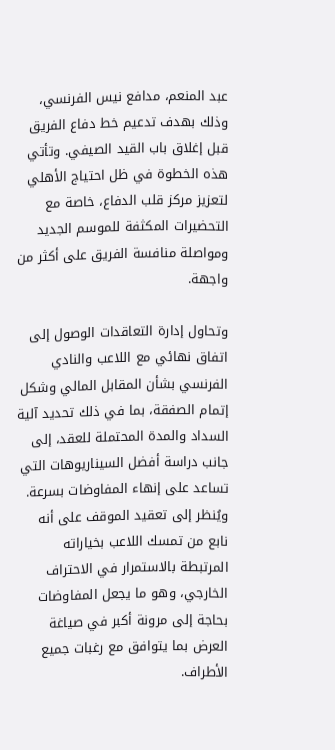عبد المنعم، مدافع نيس الفرنسي، وذلك بهدف تدعيم خط دفاع الفريق قبل إغلاق باب القيد الصيفي. وتأتي هذه الخطوة في ظل احتياج الأهلي لتعزيز مركز قلب الدفاع، خاصة مع التحضيرات المكثفة للموسم الجديد ومواصلة منافسة الفريق على أكثر من واجهة.

وتحاول إدارة التعاقدات الوصول إلى اتفاق نهائي مع اللاعب والنادي الفرنسي بشأن المقابل المالي وشكل إتمام الصفقة، بما في ذلك تحديد آلية السداد والمدة المحتملة للعقد، إلى جانب دراسة أفضل السيناريوهات التي تساعد على إنهاء المفاوضات بسرعة. ويُنظر إلى تعقيد الموقف على أنه نابع من تمسك اللاعب بخياراته المرتبطة بالاستمرار في الاحتراف الخارجي، وهو ما يجعل المفاوضات بحاجة إلى مرونة أكبر في صياغة العرض بما يتوافق مع رغبات جميع الأطراف.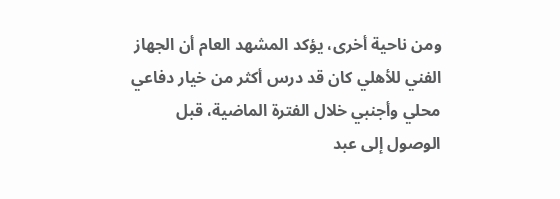ومن ناحية أخرى، يؤكد المشهد العام أن الجهاز الفني للأهلي كان قد درس أكثر من خيار دفاعي محلي وأجنبي خلال الفترة الماضية، قبل الوصول إلى عبد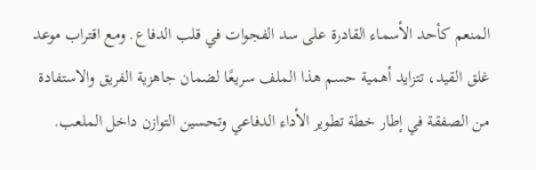المنعم كأحد الأسماء القادرة على سد الفجوات في قلب الدفاع. ومع اقتراب موعد غلق القيد، تتزايد أهمية حسم هذا الملف سريعًا لضمان جاهزية الفريق والاستفادة من الصفقة في إطار خطة تطوير الأداء الدفاعي وتحسين التوازن داخل الملعب.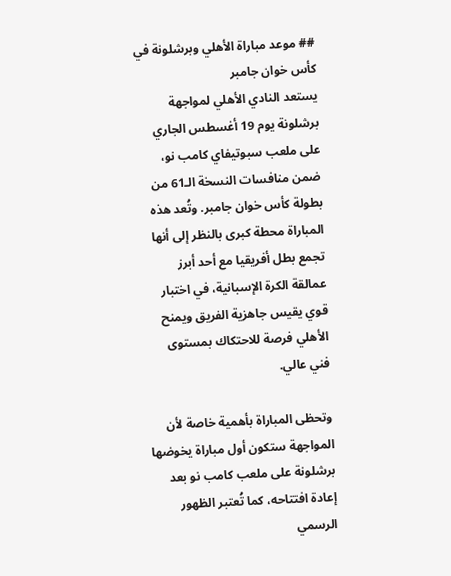## موعد مباراة الأهلي وبرشلونة في كأس خوان جامبر
يستعد النادي الأهلي لمواجهة برشلونة يوم 19 أغسطس الجاري على ملعب سبوتيفاي كامب نو، ضمن منافسات النسخة الـ61 من بطولة كأس خوان جامبر. وتُعد هذه المباراة محطة كبرى بالنظر إلى أنها تجمع بطل أفريقيا مع أحد أبرز عمالقة الكرة الإسبانية، في اختبار قوي يقيس جاهزية الفريق ويمنح الأهلي فرصة للاحتكاك بمستوى فني عالي.

وتحظى المباراة بأهمية خاصة لأن المواجهة ستكون أول مباراة يخوضها برشلونة على ملعب كامب نو بعد إعادة افتتاحه، كما تُعتبر الظهور الرسمي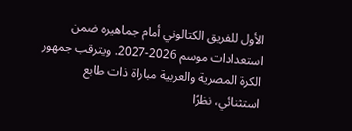الأول للفريق الكتالوني أمام جماهيره ضمن استعدادات موسم 2026-2027. ويترقب جمهور الكرة المصرية والعربية مباراة ذات طابع استثنائي، نظرًا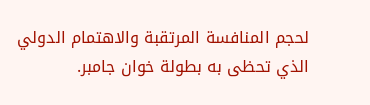لحجم المنافسة المرتقبة والاهتمام الدولي الذي تحظى به بطولة خوان جامبر.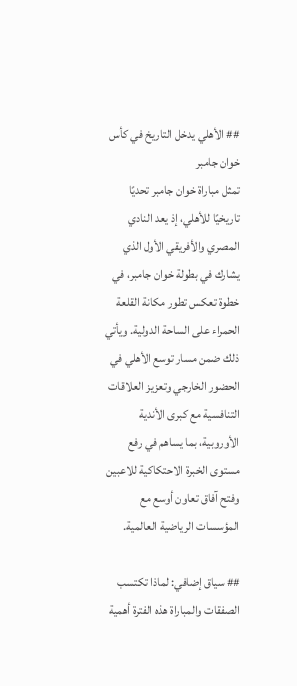## الأهلي يدخل التاريخ في كأس خوان جامبر
تمثل مباراة خوان جامبر تحديًا تاريخيًا للأهلي، إذ يعد النادي المصري والأفريقي الأول الذي يشارك في بطولة خوان جامبر، في خطوة تعكس تطور مكانة القلعة الحمراء على الساحة الدولية. ويأتي ذلك ضمن مسار توسع الأهلي في الحضور الخارجي وتعزيز العلاقات التنافسية مع كبرى الأندية الأوروبية، بما يساهم في رفع مستوى الخبرة الاحتكاكية للاعبين وفتح آفاق تعاون أوسع مع المؤسسات الرياضية العالمية.

## سياق إضافي: لماذا تكتسب الصفقات والمباراة هذه الفترة أهمية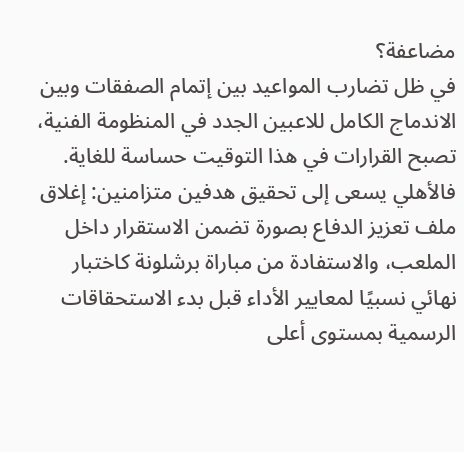مضاعفة؟
في ظل تضارب المواعيد بين إتمام الصفقات وبين الاندماج الكامل للاعبين الجدد في المنظومة الفنية، تصبح القرارات في هذا التوقيت حساسة للغاية. فالأهلي يسعى إلى تحقيق هدفين متزامنين: إغلاق ملف تعزيز الدفاع بصورة تضمن الاستقرار داخل الملعب، والاستفادة من مباراة برشلونة كاختبار نهائي نسبيًا لمعايير الأداء قبل بدء الاستحقاقات الرسمية بمستوى أعلى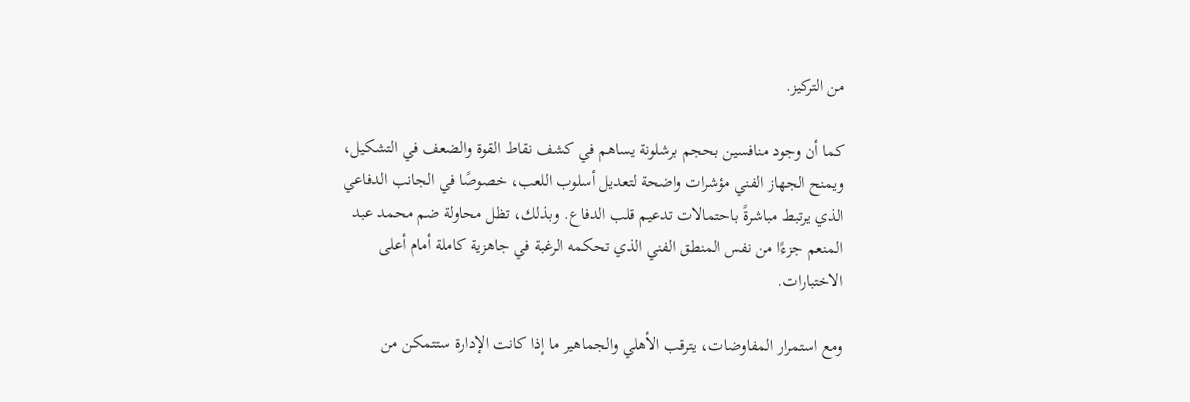من التركيز.

كما أن وجود منافسين بحجم برشلونة يساهم في كشف نقاط القوة والضعف في التشكيل، ويمنح الجهاز الفني مؤشرات واضحة لتعديل أسلوب اللعب، خصوصًا في الجانب الدفاعي الذي يرتبط مباشرةً باحتمالات تدعيم قلب الدفاع. وبذلك، تظل محاولة ضم محمد عبد المنعم جزءًا من نفس المنطق الفني الذي تحكمه الرغبة في جاهزية كاملة أمام أعلى الاختبارات.

ومع استمرار المفاوضات، يترقب الأهلي والجماهير ما إذا كانت الإدارة ستتمكن من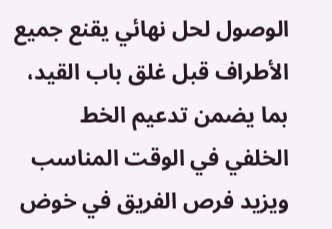الوصول لحل نهائي يقنع جميع الأطراف قبل غلق باب القيد، بما يضمن تدعيم الخط الخلفي في الوقت المناسب ويزيد فرص الفريق في خوض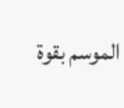الموسم بقوة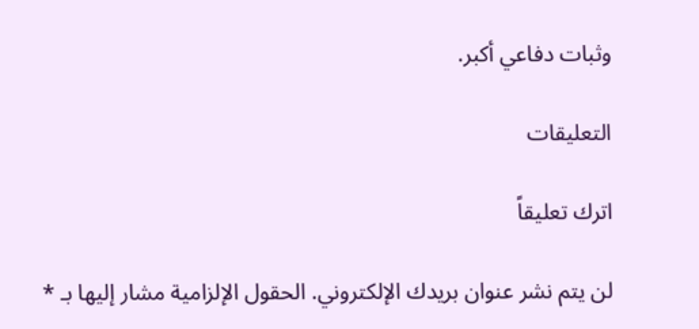وثبات دفاعي أكبر.

التعليقات

اترك تعليقاً

لن يتم نشر عنوان بريدك الإلكتروني. الحقول الإلزامية مشار إليها بـ *